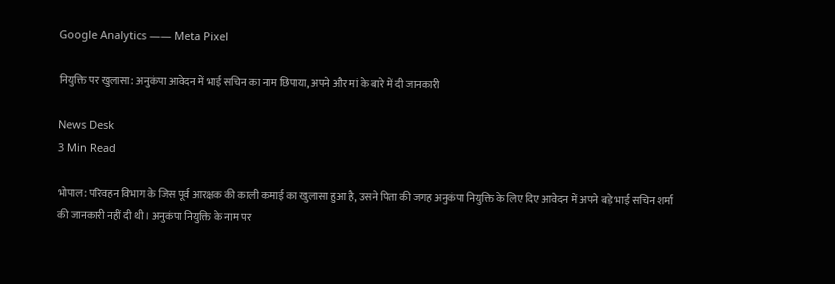Google Analytics —— Meta Pixel

नियुक्ति पर खुलासा: अनुकंपा आवेदन में भाई सचिन का नाम छिपाया, अपने और मां के बारे में दी जानकारी

News Desk
3 Min Read

भोपाल: परिवहन विभाग के जिस पूर्व आरक्षक की काली कमाई का खुलासा हुआ है, उसने पिता की जगह अनुकंपा नियुक्ति के लिए दिए आवेदन में अपने बड़े भाई सचिन शर्मा की जानकारी नहीं दी थी। अनुकंपा नियुक्ति के नाम पर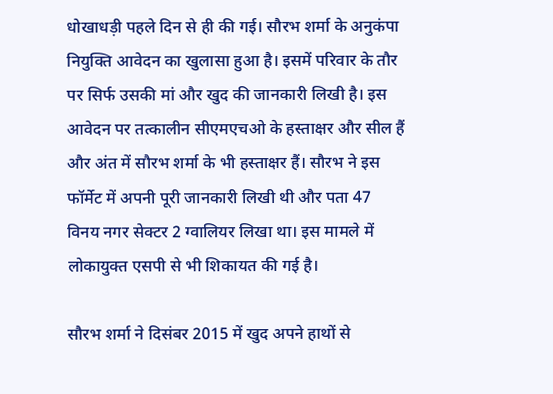धोखाधड़ी पहले दिन से ही की गई। सौरभ शर्मा के अनुकंपा नियुक्ति आवेदन का खुलासा हुआ है। इसमें परिवार के तौर पर सिर्फ उसकी मां और खुद की जानकारी लिखी है। इस आवेदन पर तत्कालीन सीएमएचओ के हस्ताक्षर और सील हैं और अंत में सौरभ शर्मा के भी हस्ताक्षर हैं। सौरभ ने इस फॉर्मेट में अपनी पूरी जानकारी लिखी थी और पता 47 विनय नगर सेक्टर 2 ग्वालियर लिखा था। इस मामले में लोकायुक्त एसपी से भी शिकायत की गई है।

सौरभ शर्मा ने दिसंबर 2015 में खुद अपने हाथों से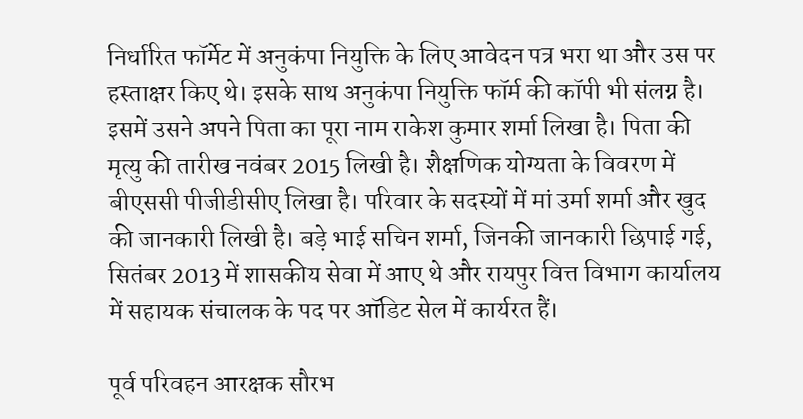निर्धारित फॉर्मेट में अनुकंपा नियुक्ति के लिए आवेदन पत्र भरा था और उस पर हस्ताक्षर किए थे। इसके साथ अनुकंपा नियुक्ति फॉर्म की कॉपी भी संलग्न है। इसमें उसने अपने पिता का पूरा नाम राकेश कुमार शर्मा लिखा है। पिता की मृत्यु की तारीख नवंबर 2015 लिखी है। शैक्षणिक योग्यता के विवरण में बीएससी पीजीडीसीए लिखा है। परिवार के सदस्यों में मां उर्मा शर्मा और खुद की जानकारी लिखी है। बड़े भाई सचिन शर्मा, जिनकी जानकारी छिपाई गई, सितंबर 2013 में शासकीय सेवा में आए थे और रायपुर वित्त विभाग कार्यालय में सहायक संचालक के पद पर ऑडिट सेल में कार्यरत हैं।

पूर्व परिवहन आरक्षक सौरभ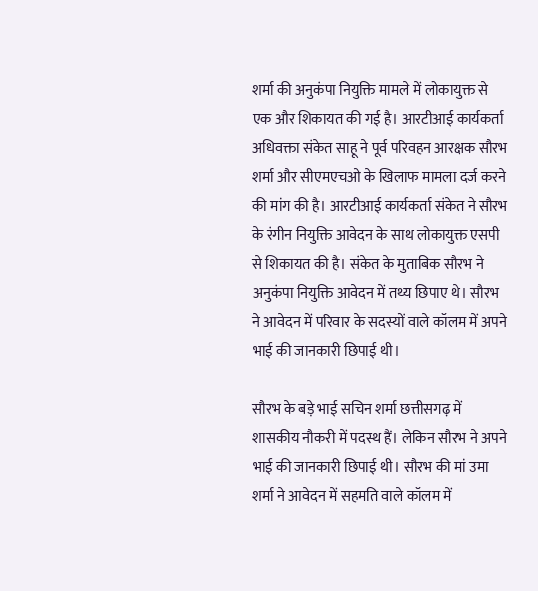शर्मा की अनुकंपा नियुक्ति मामले में लोकायुक्त से एक और शिकायत की गई है। आरटीआई कार्यकर्ता अधिवक्ता संकेत साहू ने पूर्व परिवहन आरक्षक सौरभ शर्मा और सीएमएचओ के खिलाफ मामला दर्ज करने की मांग की है। आरटीआई कार्यकर्ता संकेत ने सौरभ के रंगीन नियुक्ति आवेदन के साथ लोकायुक्त एसपी से शिकायत की है। संकेत के मुताबिक सौरभ ने अनुकंपा नियुक्ति आवेदन में तथ्य छिपाए थे। सौरभ ने आवेदन में परिवार के सदस्यों वाले कॉलम में अपने भाई की जानकारी छिपाई थी।

सौरभ के बड़े भाई सचिन शर्मा छत्तीसगढ़ में शासकीय नौकरी में पदस्थ हैं। लेकिन सौरभ ने अपने भाई की जानकारी छिपाई थी। सौरभ की मां उमा शर्मा ने आवेदन में सहमति वाले कॉलम में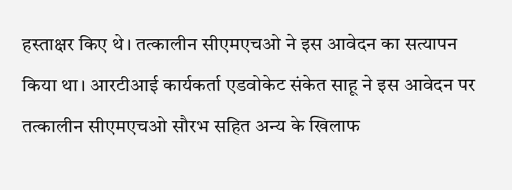हस्ताक्षर किए थे। तत्कालीन सीएमएचओ ने इस आवेदन का सत्यापन किया था। आरटीआई कार्यकर्ता एडवोकेट संकेत साहू ने इस आवेदन पर तत्कालीन सीएमएचओ सौरभ सहित अन्य के खिलाफ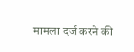मामला दर्ज करने की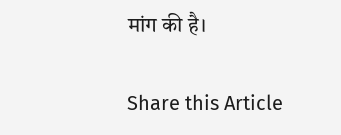मांग की है।

Share this Article